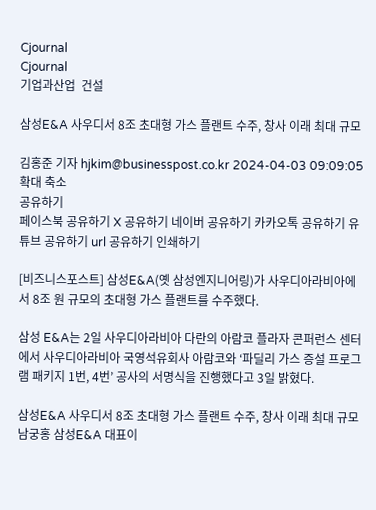Cjournal
Cjournal
기업과산업  건설

삼성E&A 사우디서 8조 초대형 가스 플랜트 수주, 창사 이래 최대 규모

김홍준 기자 hjkim@businesspost.co.kr 2024-04-03 09:09:05
확대 축소
공유하기
페이스북 공유하기 X 공유하기 네이버 공유하기 카카오톡 공유하기 유튜브 공유하기 url 공유하기 인쇄하기

[비즈니스포스트] 삼성E&A(옛 삼성엔지니어링)가 사우디아라비아에서 8조 원 규모의 초대형 가스 플랜트를 수주했다.

삼성 E&A는 2일 사우디아라비아 다란의 아람코 플라자 콘퍼런스 센터에서 사우디아라비아 국영석유회사 아람코와 ‘파딜리 가스 증설 프로그램 패키지 1번, 4번’ 공사의 서명식을 진행했다고 3일 밝혔다.

삼성E&A 사우디서 8조 초대형 가스 플랜트 수주, 창사 이래 최대 규모
남궁홍 삼성E&A 대표이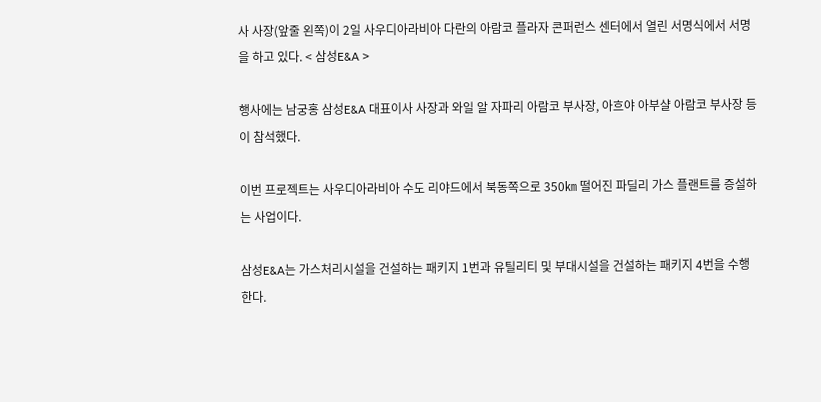사 사장(앞줄 왼쪽)이 2일 사우디아라비아 다란의 아람코 플라자 콘퍼런스 센터에서 열린 서명식에서 서명을 하고 있다. < 삼성E&A >

행사에는 남궁홍 삼성E&A 대표이사 사장과 와일 알 자파리 아람코 부사장, 아흐야 아부샬 아람코 부사장 등이 참석했다.

이번 프로젝트는 사우디아라비아 수도 리야드에서 북동쪽으로 350㎞ 떨어진 파딜리 가스 플랜트를 증설하는 사업이다.

삼성E&A는 가스처리시설을 건설하는 패키지 1번과 유틸리티 및 부대시설을 건설하는 패키지 4번을 수행한다.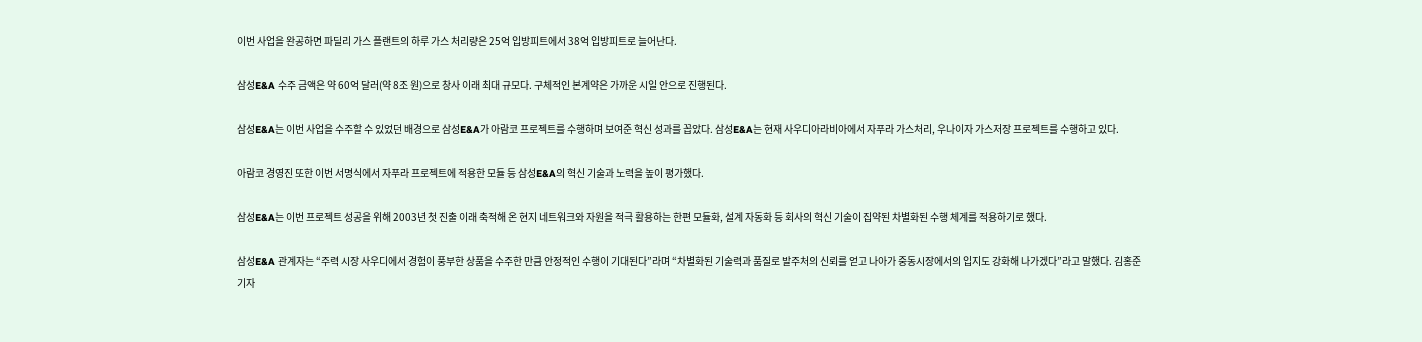이번 사업을 완공하면 파딜리 가스 플랜트의 하루 가스 처리량은 25억 입방피트에서 38억 입방피트로 늘어난다.

삼성E&A 수주 금액은 약 60억 달러(약 8조 원)으로 창사 이래 최대 규모다. 구체적인 본계약은 가까운 시일 안으로 진행된다.

삼성E&A는 이번 사업을 수주할 수 있었던 배경으로 삼성E&A가 아람코 프로젝트를 수행하며 보여준 혁신 성과를 꼽았다. 삼성E&A는 현재 사우디아라비아에서 자푸라 가스처리, 우나이자 가스저장 프로젝트를 수행하고 있다.

아람코 경영진 또한 이번 서명식에서 자푸라 프로젝트에 적용한 모듈 등 삼성E&A의 혁신 기술과 노력을 높이 평가했다.

삼성E&A는 이번 프로젝트 성공을 위해 2003년 첫 진출 이래 축적해 온 현지 네트워크와 자원을 적극 활용하는 한편 모듈화, 설계 자동화 등 회사의 혁신 기술이 집약된 차별화된 수행 체계를 적용하기로 했다.

삼성E&A 관계자는 “주력 시장 사우디에서 경험이 풍부한 상품을 수주한 만큼 안정적인 수행이 기대된다”라며 “차별화된 기술력과 품질로 발주처의 신뢰를 얻고 나아가 중동시장에서의 입지도 강화해 나가겠다”라고 말했다. 김홍준 기자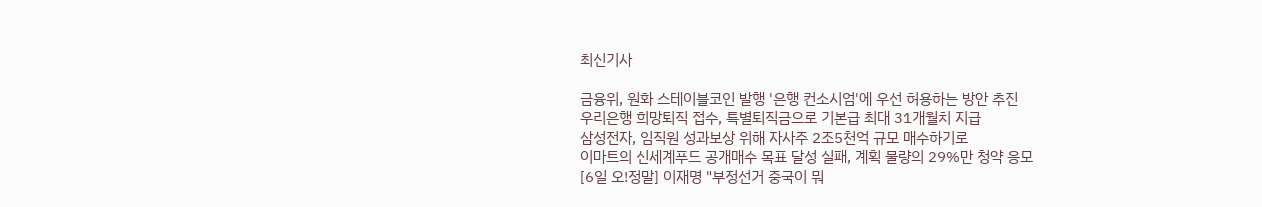최신기사

금융위, 원화 스테이블코인 발행 '은행 컨소시엄'에 우선 허용하는 방안 추진
우리은행 희망퇴직 접수, 특별퇴직금으로 기본급 최대 31개월치 지급
삼성전자, 임직원 성과보상 위해 자사주 2조5천억 규모 매수하기로
이마트의 신세계푸드 공개매수 목표 달성 실패, 계획 물량의 29%만 청약 응모
[6일 오!정말] 이재명 "부정선거 중국이 뭐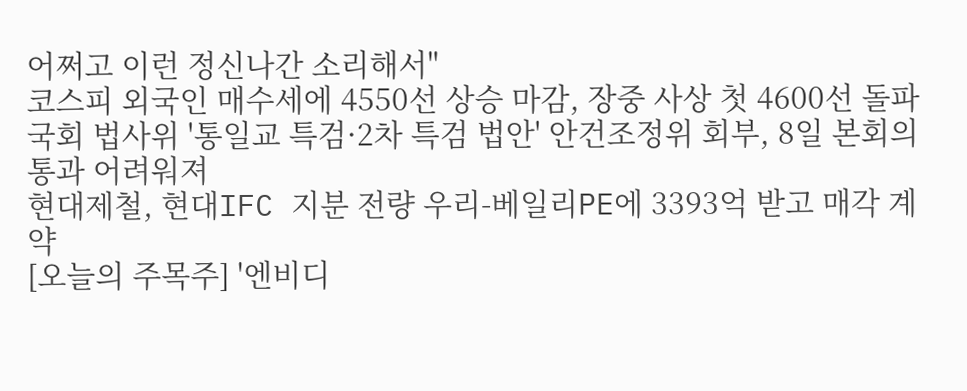어쩌고 이런 정신나간 소리해서"
코스피 외국인 매수세에 4550선 상승 마감, 장중 사상 첫 4600선 돌파
국회 법사위 '통일교 특검·2차 특검 법안' 안건조정위 회부, 8일 본회의 통과 어려워져
현대제철, 현대IFC 지분 전량 우리-베일리PE에 3393억 받고 매각 계약
[오늘의 주목주] '엔비디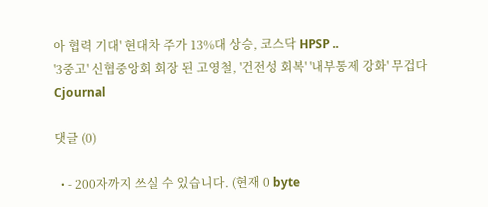아 협력 기대' 현대차 주가 13%대 상승, 코스닥 HPSP ..
'3중고' 신협중앙회 회장 된 고영철, '건전성 회복' '내부통제 강화' 무겁다
Cjournal

댓글 (0)

  • - 200자까지 쓰실 수 있습니다. (현재 0 byte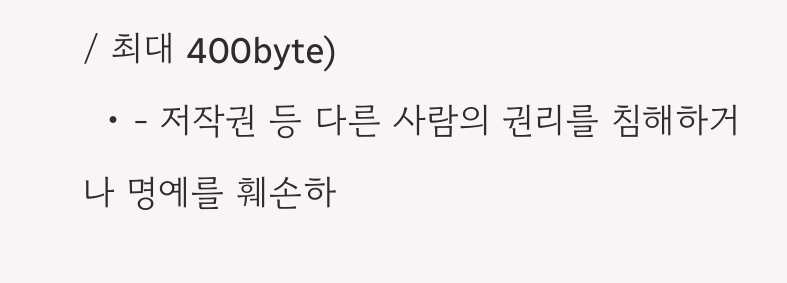/ 최대 400byte)
  • - 저작권 등 다른 사람의 권리를 침해하거나 명예를 훼손하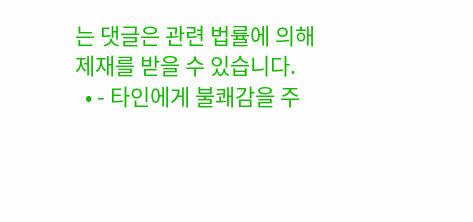는 댓글은 관련 법률에 의해 제재를 받을 수 있습니다.
  • - 타인에게 불쾌감을 주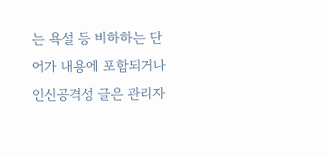는 욕설 등 비하하는 단어가 내용에 포함되거나 인신공격성 글은 관리자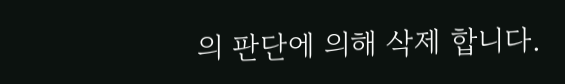의 판단에 의해 삭제 합니다.